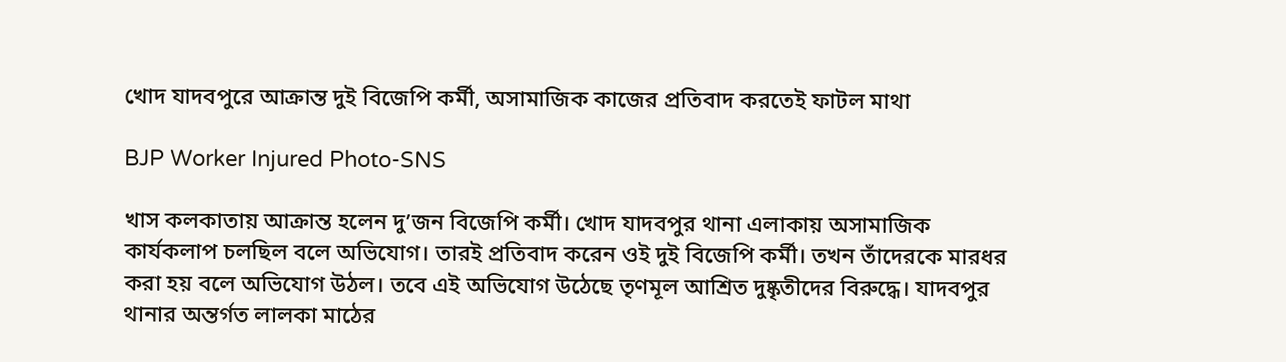খোদ যাদবপুরে আক্রান্ত দুই বিজেপি কর্মী, অসামাজিক কাজের প্রতিবাদ করতেই ফাটল মাথা

BJP Worker Injured Photo-SNS

খাস কলকাতায় আক্রান্ত হলেন দু’জন বিজেপি কর্মী। খোদ যাদবপুর থানা এলাকায় অসামাজিক কার্যকলাপ চলছিল বলে অভিযোগ। তারই প্রতিবাদ করেন ওই দুই বিজেপি কর্মী। তখন তাঁদেরকে মারধর করা হয় বলে অভিযোগ উঠল। তবে এই অভিযোগ উঠেছে তৃণমূল আশ্রিত দুষ্কৃতীদের বিরুদ্ধে। যাদবপুর থানার অন্তর্গত লালকা মাঠের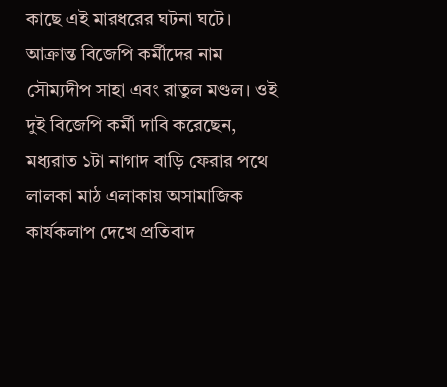কাছে এই মারধরের ঘটনা ঘটে। আক্রান্ত বিজেপি কর্মীদের নাম সৌম্যদীপ সাহা এবং রাতুল মণ্ডল। ওই দুই বিজেপি কর্মী দাবি করেছেন, মধ্যরাত ১টা নাগাদ বাড়ি ফেরার পথে লালকা মাঠ এলাকায় অসামাজিক কার্যকলাপ দেখে প্রতিবাদ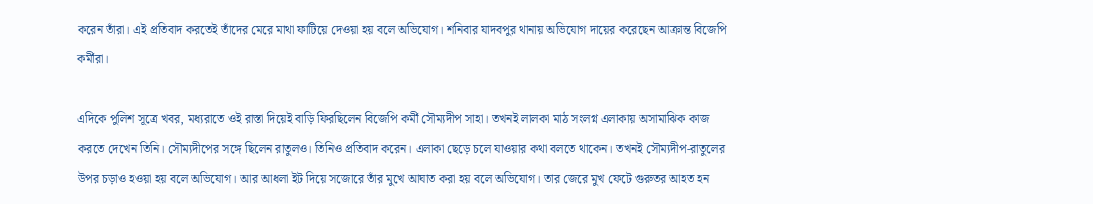করেন তাঁরা। এই প্রতিবাদ করতেই তাঁদের মেরে মাথা ফাটিয়ে দেওয়া হয় বলে অভিযোগ। শনিবার যাদবপুর থানায় অভিযোগ দায়ের করেছেন আক্রান্ত বিজেপি কর্মীরা।

এদিকে পুলিশ সূত্রে খবর, মধ্যরাতে ওই রাস্তা দিয়েই বাড়ি ফিরছিলেন বিজেপি কর্মী সৌম্যদীপ সাহা। তখনই লালকা মাঠ সংলগ্ন এলাকায় অসামাঝিক কাজ করতে দেখেন তিনি। সৌম্যদীপের সঙ্গে ছিলেন রাতুলও। তিনিও প্রতিবাদ করেন। এলাকা ছেড়ে চলে যাওয়ার কথা বলতে থাকেন। তখনই সৌম্যদীপ-রাতুলের উপর চড়াও হওয়া হয় বলে অভিযোগ। আর আধলা ইট দিয়ে সজোরে তাঁর মুখে আঘাত করা হয় বলে অভিযোগ। তার জেরে মুখ ফেটে গুরুতর আহত হন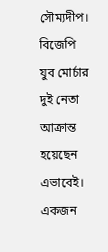সৌম্যদীপ। বিজেপি যুব মোর্চার দুই নেতা আক্রান্ত হয়েছেন এভাবেই। একজন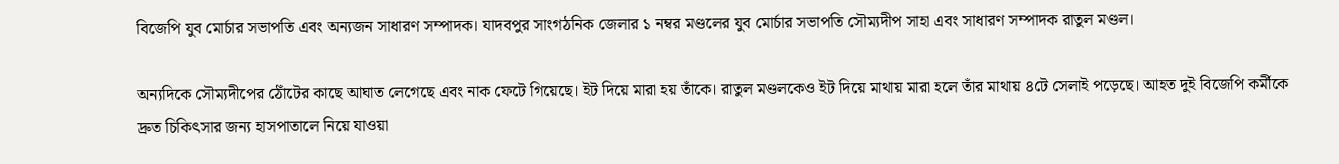বিজেপি যুব মোর্চার সভাপতি এবং অন্যজন সাধারণ সম্পাদক। যাদবপুর সাংগঠনিক জেলার ১ নম্বর মণ্ডলের যুব মোর্চার সভাপতি সৌম্যদীপ সাহা এবং সাধারণ সম্পাদক রাতুল মণ্ডল।

অন্যদিকে সৌম্যদীপের ঠোঁটের কাছে আঘাত লেগেছে এবং নাক ফেটে গিয়েছে। ইট দিয়ে মারা হয় তাঁকে। রাতুল মণ্ডলকেও ইট দিয়ে মাথায় মারা হলে তাঁর মাথায় ৪টে সেলাই পড়েছে। আহত দুই বিজেপি কর্মীকে দ্রুত চিকিৎসার জন্য হাসপাতালে নিয়ে যাওয়া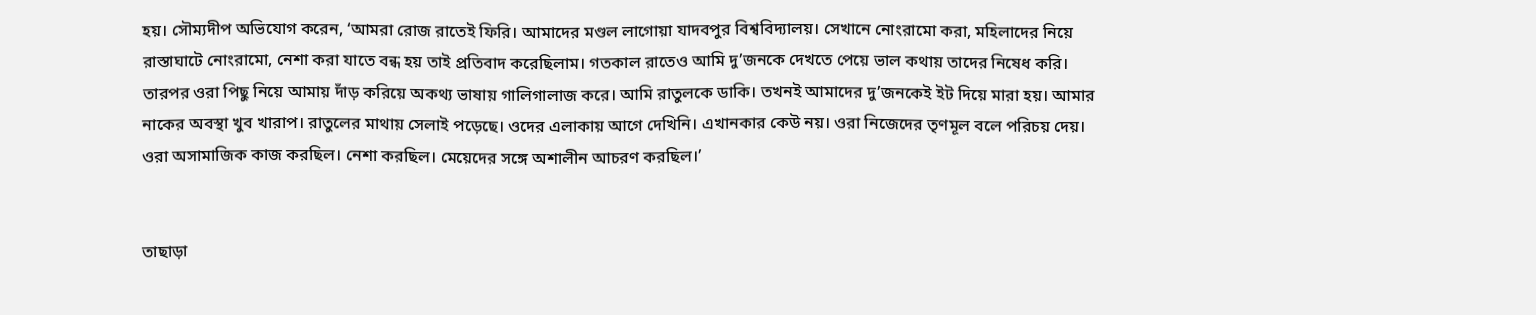হয়। সৌম্যদীপ অভিযোগ করেন, ‘আমরা রোজ রাতেই ফিরি। আমাদের মণ্ডল লাগোয়া যাদবপুর বিশ্ববিদ্যালয়। সেখানে নোংরামো করা, মহিলাদের নিয়ে রাস্তাঘাটে নোংরামো, নেশা করা যাতে বন্ধ হয় তাই প্রতিবাদ করেছিলাম। গতকাল রাতেও আমি দু’জনকে দেখতে পেয়ে ভাল কথায় তাদের নিষেধ করি। তারপর ওরা পিছু নিয়ে আমায় দাঁড় করিয়ে অকথ্য ভাষায় গালিগালাজ করে। আমি রাতুলকে ডাকি। তখনই আমাদের দু’জনকেই ইট দিয়ে মারা হয়। আমার নাকের অবস্থা খুব খারাপ। রাতুলের মাথায় সেলাই পড়েছে। ওদের এলাকায় আগে দেখিনি। এখানকার কেউ নয়। ওরা নিজেদের তৃণমূল বলে পরিচয় দেয়। ওরা অসামাজিক কাজ করছিল। নেশা করছিল। মেয়েদের সঙ্গে অশালীন আচরণ করছিল।’


তাছাড়া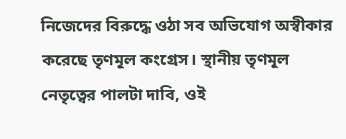নিজেদের বিরুদ্ধে ওঠা সব অভিযোগ অস্বীকার করেছে তৃণমূল কংগ্রেস। স্থানীয় তৃণমূল নেতৃত্বের পালটা দাবি, ওই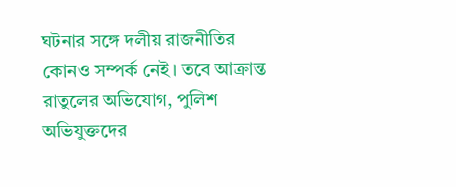ঘটনার সঙ্গে দলীয় রাজনীতির কোনও সম্পর্ক নেই। তবে আক্রান্ত রাতুলের অভিযোগ, পুলিশ অভিযুক্তদের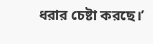ধরার চেষ্টা করছে।’